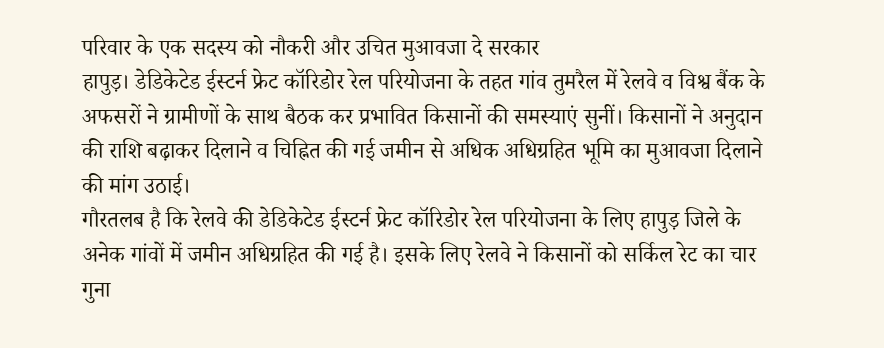परिवार के एक सदस्य को नौकरी और उचित मुआवजा दे सरकार
हापुड़। डेडिकेटेड ईस्टर्न फ्रेट कॉरिडोर रेल परियोजना के तहत गांव तुमरैल में रेलवे व विश्व बैंक के अफसरों ने ग्रामीणों के साथ बैठक कर प्रभावित किसानों की समस्याएं सुनीं। किसानों ने अनुदान की राशि बढ़ाकर दिलाने व चिह्नित की गई जमीन से अधिक अधिग्रहित भूमि का मुआवजा दिलाने की मांग उठाई।
गौरतलब है कि रेलवे की डेडिकेटेड ईस्टर्न फ्रेट कॉरिडोर रेल परियोजना के लिए हापुड़ जिले के अनेक गांवों में जमीन अधिग्रहित की गई है। इसके लिए रेलवे ने किसानों को सर्किल रेट का चार गुना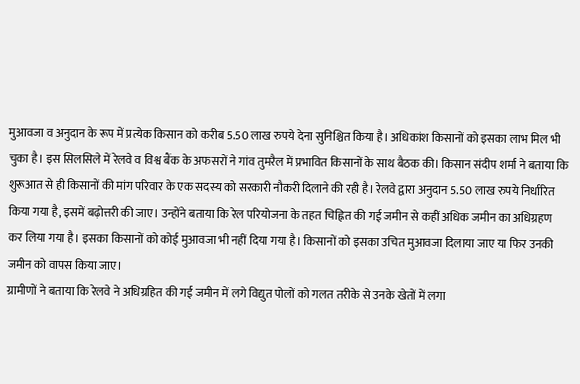मुआवजा व अनुदान के रूप में प्रत्येक किसान को करीब 5.50 लाख रुपये देना सुनिश्चित किया है। अधिकांश किसानों को इसका लाभ मिल भी चुका है। इस सिलसिले में रेलवे व विश्व बैंक के अफसरों ने गांव तुमरैल में प्रभावित किसानों के साथ बैठक की। किसान संदीप शर्मा ने बताया कि शुरूआत से ही किसानों की मांग परिवार के एक सदस्य को सरकारी नौकरी दिलाने की रही है। रेलवे द्वारा अनुदान 5.50 लाख रुपये निर्धारित किया गया है, इसमें बढ़ोत्तरी की जाए। उन्होंने बताया कि रेल परियोजना के तहत चिह्नित की गई जमीन से कहीं अधिक जमीन का अधिग्रहण कर लिया गया है। इसका किसानों को कोई मुआवजा भी नहीं दिया गया है। किसानों को इसका उचित मुआवजा दिलाया जाए या फिर उनकी जमीन को वापस किया जाए।
ग्रामीणों ने बताया कि रेलवे ने अधिग्रहित की गई जमीन में लगे विद्युत पोलों को गलत तरीके से उनके खेतों में लगा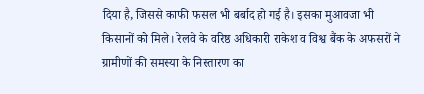दिया है, जिससे काफी फसल भी बर्बाद हो गई है। इसका मुआवजा भी किसानों को मिले। रेलवे के वरिष्ठ अधिकारी राकेश व विश्व बैंक के अफसरों ने ग्रामीणों की समस्या के निस्तारण का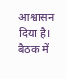आश्वासन दिया है। बैठक में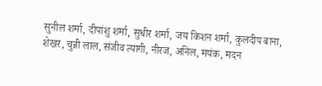सुनील शर्मा, दीपांशु शर्मा, सुधीर शर्मा, जय किशन शर्मा, कुलदीप बाना, शेखर, चुन्नी लाल, संजीव त्यागी, नीरज, अनिल, मयंक, मदन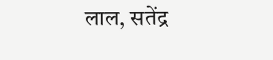लाल, सतेंद्र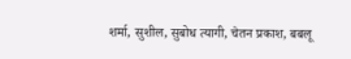शर्मा, सुशील, सुबोध त्यागी, चेतन प्रकाश, बबलू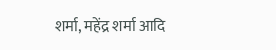शर्मा, महेंद्र शर्मा आदि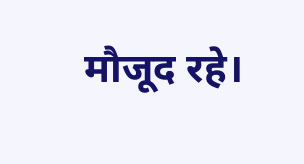मौजूद रहे।